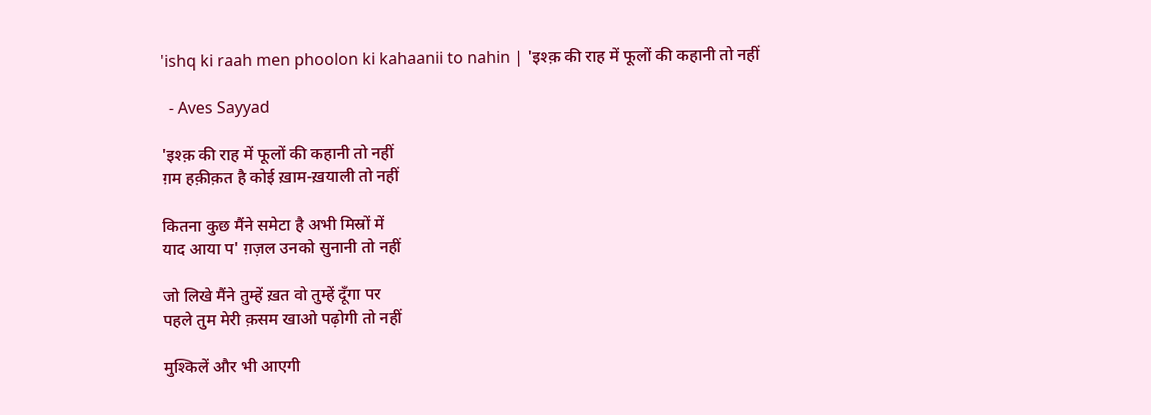'ishq ki raah men phoolon ki kahaanii to nahin | 'इश्क़ की राह में फूलों की कहानी तो नहीं

  - Aves Sayyad

'इश्क़ की राह में फूलों की कहानी तो नहीं
ग़म हक़ीक़त है कोई ख़ाम-ख़याली तो नहीं

कितना कुछ मैंने समेटा है अभी मिस्रों में
याद आया प' ग़ज़ल उनको सुनानी तो नहीं

जो लिखे मैंने तुम्हें ख़त वो तुम्हें दूँगा पर
पहले तुम मेरी क़सम खाओ पढ़ोगी तो नहीं

मुश्किलें और भी आएगी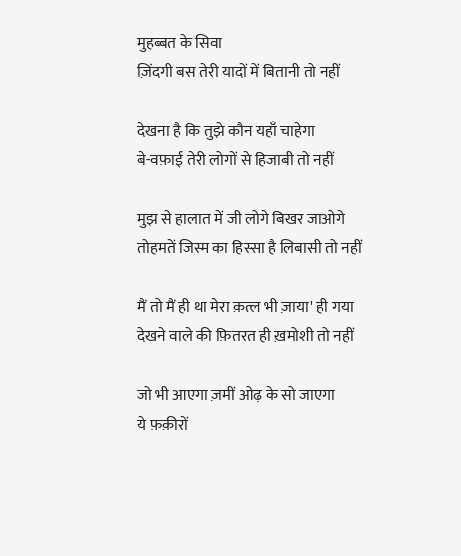मुहब्बत के सिवा
ज़िंदगी बस तेरी यादों में बितानी तो नहीं

देखना है कि तुझे कौन यहाँ चाहेगा
बे-वफ़ाई तेरी लोगों से हिजाबी तो नहीं

मुझ से हालात में जी लोगे बिखर जाओगे
तोहमतें जिस्म का हिस्सा है लिबासी तो नहीं

मैं तो मैं ही था मेरा क़त्ल भी ज़ाया' ही गया
देखने वाले की फ़ितरत ही ख़मोशी तो नहीं

जो भी आएगा ज़मीं ओढ़ के सो जाएगा
ये फ़क़ीरों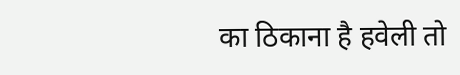का ठिकाना है हवेली तो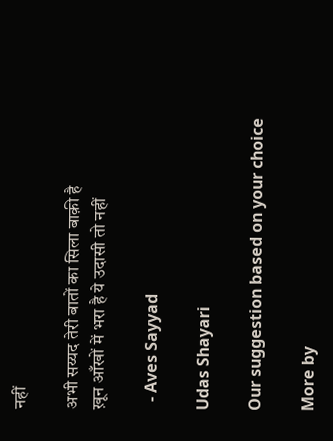नहीं

अभी सय्यद तेरी बातों का सिला बाक़ी है
ख़ून आँखों में भरा है ये उदासी तो नहीं

  - Aves Sayyad

Udas Shayari

Our suggestion based on your choice

More by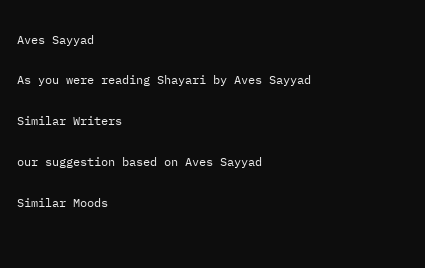Aves Sayyad

As you were reading Shayari by Aves Sayyad

Similar Writers

our suggestion based on Aves Sayyad

Similar Moods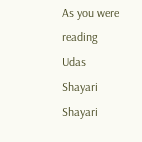As you were reading Udas Shayari Shayari